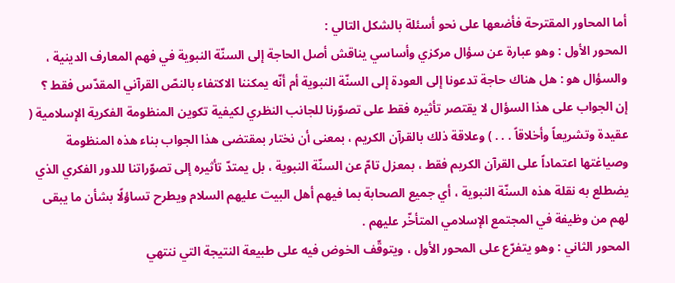أما المحاور المقترحة فأضعها على نحو أسئلة بالشكل التالي :
المحور الأول : وهو عبارة عن سؤال مركزي وأساسي يناقش أصل الحاجة إلى السنّة النبوية في فهم المعارف الدينية ، والسؤال هو : هل هناك حاجة تدعونا إلى العودة إلى السنّة النبوية أم أنّه يمكننا الاكتفاء بالنصّ القرآني المقدّس فقط ؟
إن الجواب على هذا السؤال لا يقتصر تأثيره فقط على تصوّرنا للجانب النظري لكيفية تكوين المنظومة الفكرية الإسلامية ( عقيدة وتشريعاً وأخلاقاً . . . ) وعلاقة ذلك بالقرآن الكريم ، بمعنى أن نختار بمقتضى هذا الجواب بناء هذه المنظومة وصياغتها اعتماداً على القرآن الكريم فقط ، بمعزل تامّ عن السنّة النبوية ، بل يمتدّ تأثيره إلى تصوّراتنا للدور الفكري الذي يضطلع به نقلة هذه السنّة النبوية ، أي جميع الصحابة بما فيهم أهل البيت عليهم السلام ويطرح تساؤلًا بشأن ما يبقى لهم من وظيفة في المجتمع الإسلامي المتأخّر عليهم .
المحور الثاني : وهو يتفرّع على المحور الأول ، ويتوقّف الخوض فيه على طبيعة النتيجة التي ننتهي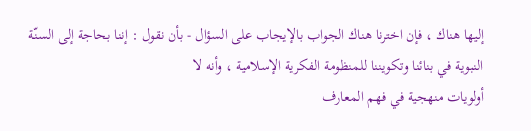إليها هناك ، فإن اخترنا هناك الجواب بالإيجاب على السؤال - بأن نقول : إننا بحاجة إلى السنّة النبوية في بنائنا وتكويننا للمنظومة الفكرية الإسلامية ، وأنه لا
أولويات منهجية في فهم المعارف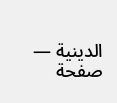الدينية — صفحة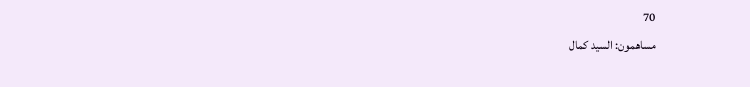70
مساهمون: السيد كمال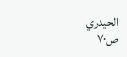الحيدري
ص٧٠